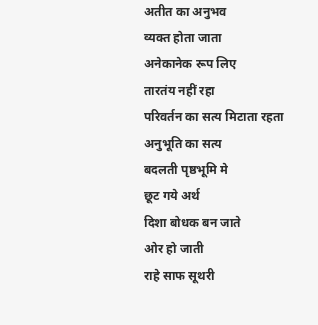अतीत का अनुभव
व्यक्त होता जाता
अनेकानेक रूप लिए
तारतंय नहीं रहा
परिवर्तन का सत्य मिटाता रहता
अनुभूति का सत्य
बदलती पृष्ठभूमि मे
छूट गये अर्थ
दिशा बोधक बन जाते
ओर हो जाती
राहे साफ सूथरी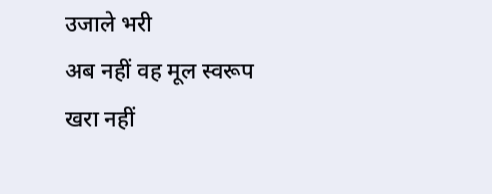उजाले भरी
अब नहीं वह मूल स्वरूप
खरा नहीं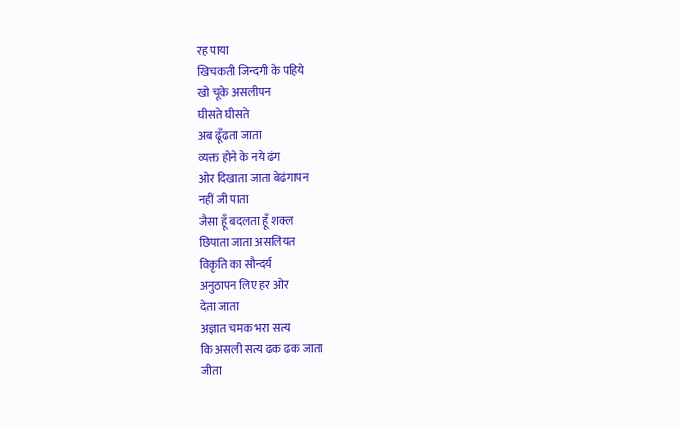रह पाया
खिचकती जिन्दगी के पहिये
खो चूके असलीपन
घीसते घीसते
अब ढूँढता जाता
व्यक्त होने के नये ढंग
ओर दिखाता जाता बेढंगापन
नहीं जी पाता
जैसा हूँ बदलता हूँ शक्ल
छिपाता जाता असलियत
विकृति का सौन्दर्य
अनुठापन लिए हर ओर
देता जाता
अज्ञात चमक भरा सत्य
कि असली सत्य ढक ढक जाता
जीता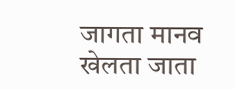जागता मानव
खेलता जाता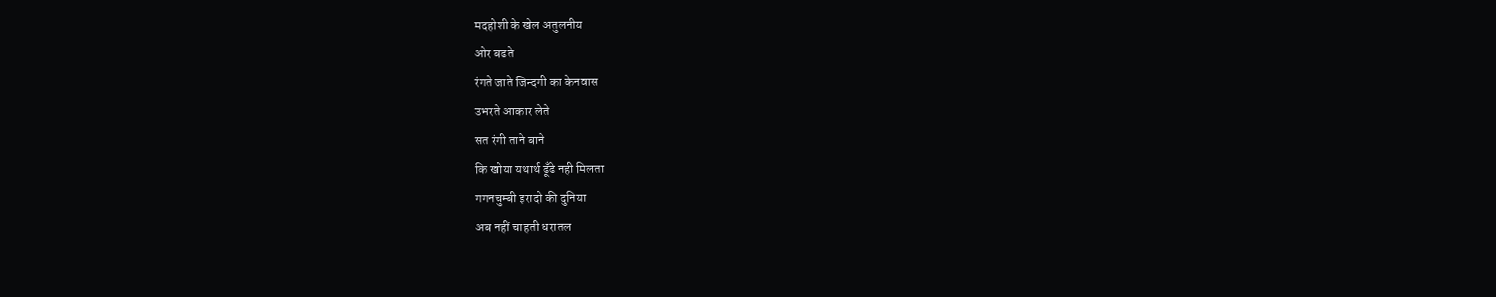मदहोशी के खेल अतुलनीय
ओर बढते
रंगते जाते जिन्दगी का केनवास
उभरते आकार लेते
सत रंगी ताने बाने
कि खोया यथार्थ ढूँढे नही मिलता
गगनचुम्बी इरादो की दुनिया
अब नहीं चाहती धरातल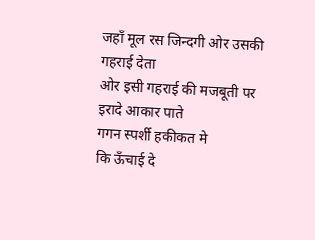जहाँ मूल रस जिन्दगी ओर उसकी
गहराई देता
ओर इसी गहराई की मजबूती पर
इरादे आकार पाते
गगन स्पर्शी हकीकत मे
कि ऊँचाई दे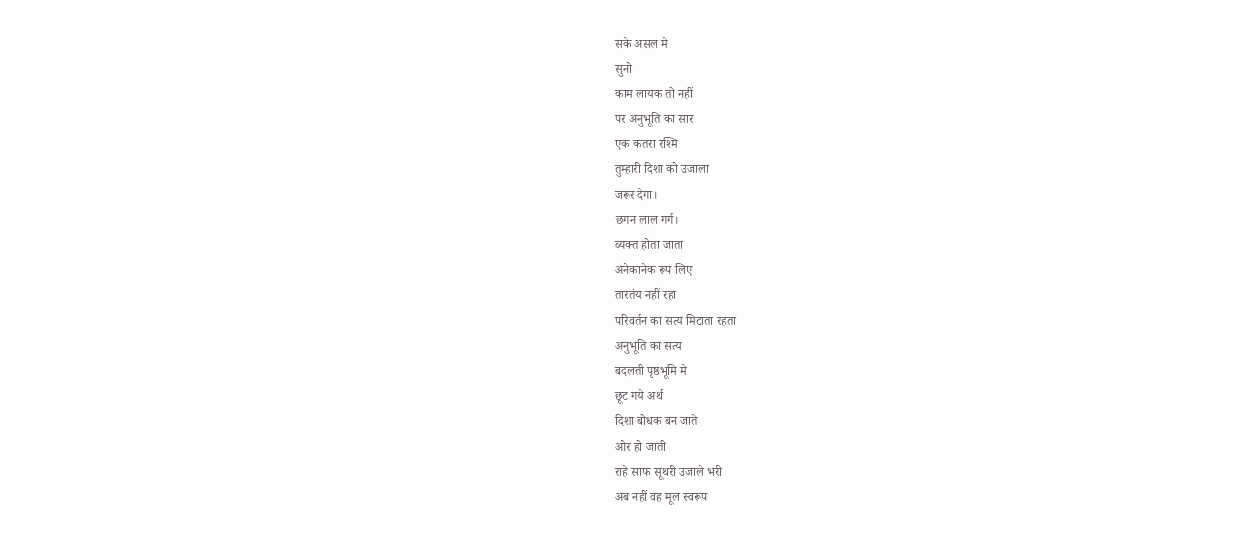सके असल मे
सुनो
काम लायक तो नहीं
पर अनुभूति का सार
एक कतरा रश्मि
तुम्हारी दिशा को उजाला
जरूर देगा।
छगन लाल गर्ग।
व्यक्त होता जाता
अनेकानेक रूप लिए
तारतंय नहीं रहा
परिवर्तन का सत्य मिटाता रहता
अनुभूति का सत्य
बदलती पृष्ठभूमि मे
छूट गये अर्थ
दिशा बोधक बन जाते
ओर हो जाती
राहे साफ सूथरी उजाले भरी
अब नहीं वह मूल स्वरूप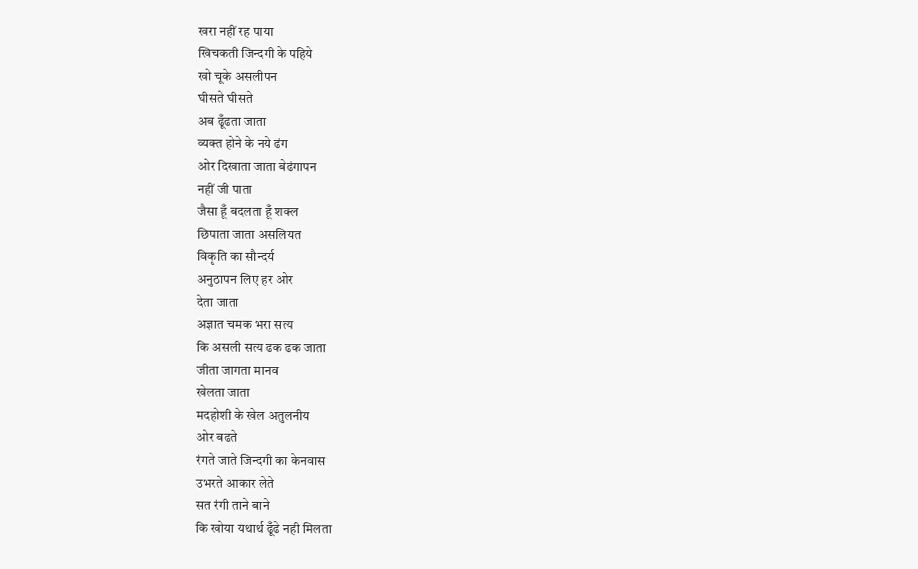खरा नहीं रह पाया
खिचकती जिन्दगी के पहिये
खो चूके असलीपन
घीसते घीसते
अब ढूँढता जाता
व्यक्त होने के नये ढंग
ओर दिखाता जाता बेढंगापन
नहीं जी पाता
जैसा हूँ बदलता हूँ शक्ल
छिपाता जाता असलियत
विकृति का सौन्दर्य
अनुठापन लिए हर ओर
देता जाता
अज्ञात चमक भरा सत्य
कि असली सत्य ढक ढक जाता
जीता जागता मानव
खेलता जाता
मदहोशी के खेल अतुलनीय
ओर बढते
रंगते जाते जिन्दगी का केनवास
उभरते आकार लेते
सत रंगी ताने बाने
कि खोया यथार्थ ढूँढे नही मिलता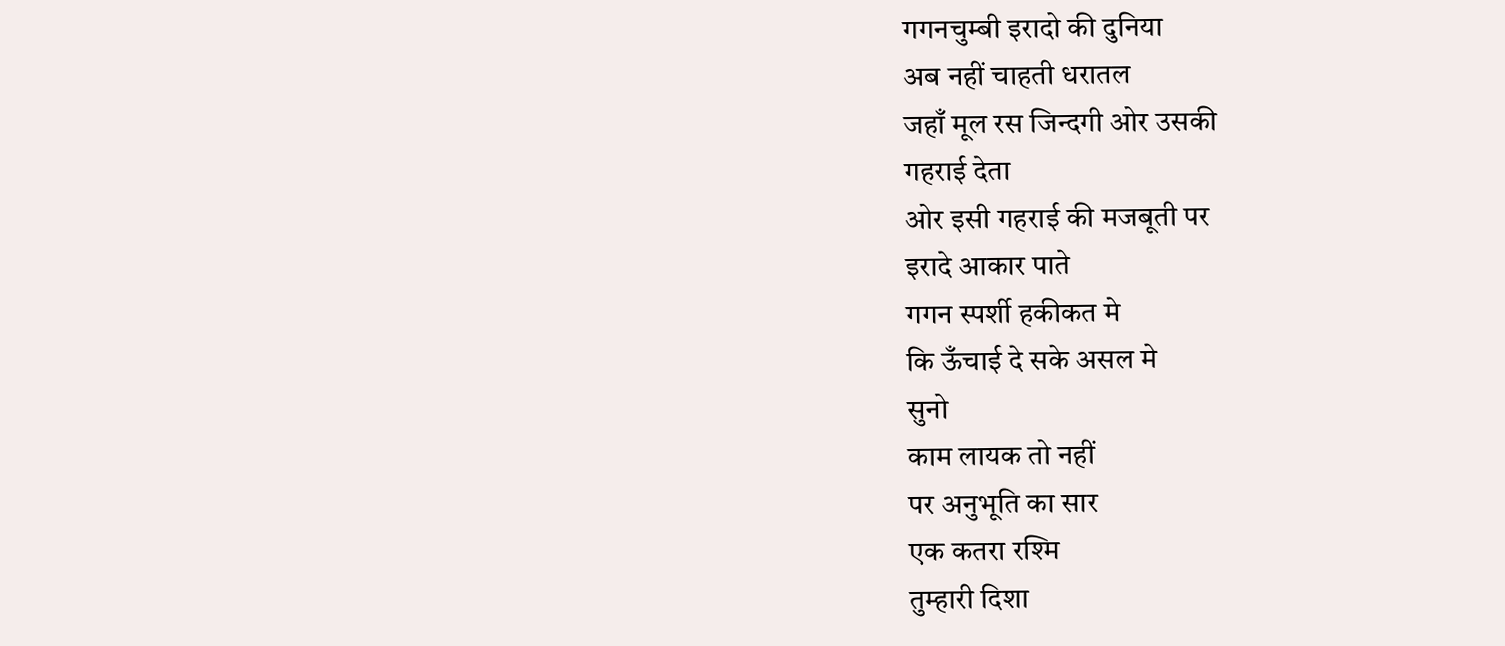गगनचुम्बी इरादो की दुनिया
अब नहीं चाहती धरातल
जहाँ मूल रस जिन्दगी ओर उसकी
गहराई देता
ओर इसी गहराई की मजबूती पर
इरादे आकार पाते
गगन स्पर्शी हकीकत मे
कि ऊँचाई दे सके असल मे
सुनो
काम लायक तो नहीं
पर अनुभूति का सार
एक कतरा रश्मि
तुम्हारी दिशा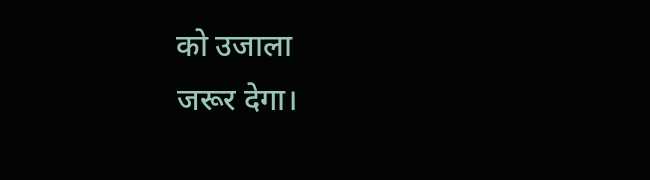को उजाला
जरूर देगा।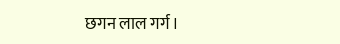छगन लाल गर्ग।